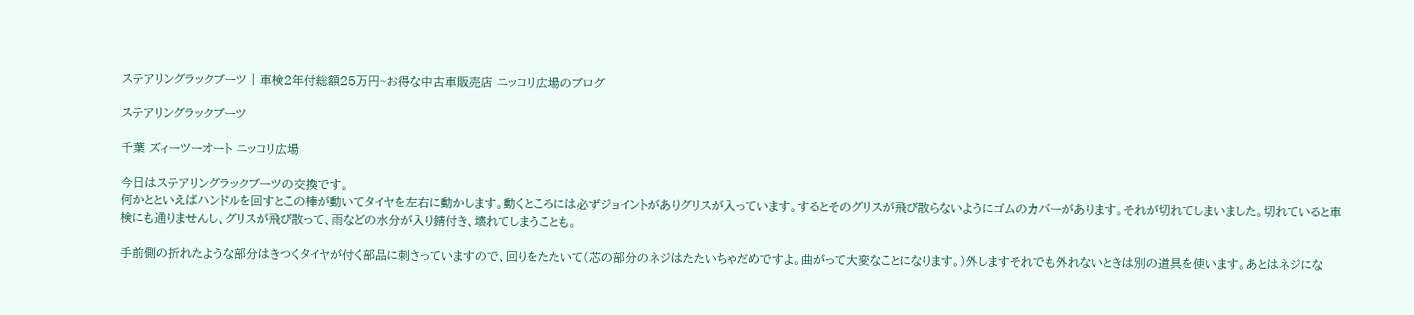ステアリングラックブーツ | 車検2年付総額25万円~お得な中古車販売店 ニッコリ広場のブログ

ステアリングラックブーツ

千葉 ズィーツーオート ニッコリ広場

今日はステアリングラックブーツの交換です。
何かとといえばハンドルを回すとこの棒が動いてタイヤを左右に動かします。動くところには必ずジョイントがありグリスが入っています。するとそのグリスが飛び散らないようにゴムのカバーがあります。それが切れてしまいました。切れていると車検にも通りませんし、グリスが飛び散って、雨などの水分が入り錆付き、壊れてしまうことも。

手前側の折れたような部分はきつくタイヤが付く部品に刺さっていますので、回りをたたいて(芯の部分のネジはたたいちゃだめですよ。曲がって大変なことになります。)外しますそれでも外れないときは別の道具を使います。あとはネジにな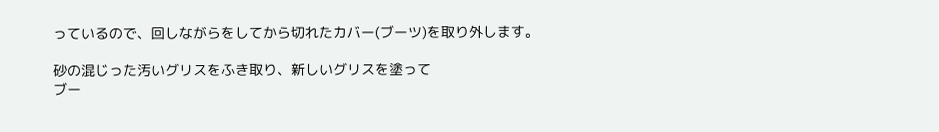っているので、回しながらをしてから切れたカバー(ブーツ)を取り外します。

砂の混じった汚いグリスをふき取り、新しいグリスを塗って
ブー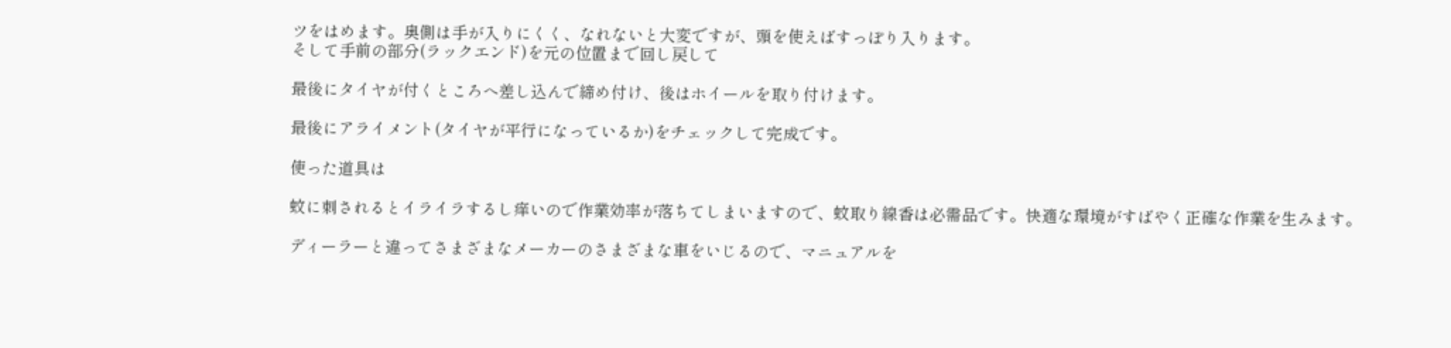ツをはめます。奥側は手が入りにくく、なれないと大変ですが、頭を使えばすっぽり入ります。
そして手前の部分(ラックエンド)を元の位置まで回し戻して

最後にタイヤが付くところへ差し込んで締め付け、後はホイールを取り付けます。

最後にアライメント(タイヤが平行になっているか)をチェックして完成です。

使った道具は

蚊に刺されるとイライラするし痒いので作業効率が落ちてしまいますので、蚊取り線香は必需品です。快適な環境がすばやく正確な作業を生みます。

ディーラーと違ってさまざまなメーカーのさまざまな車をいじるので、マニュアルを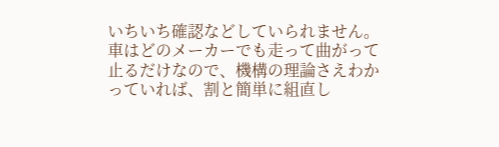いちいち確認などしていられません。車はどのメーカーでも走って曲がって止るだけなので、機構の理論さえわかっていれば、割と簡単に組直し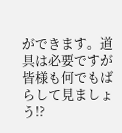ができます。道具は必要ですが皆様も何でもばらして見ましょう!?